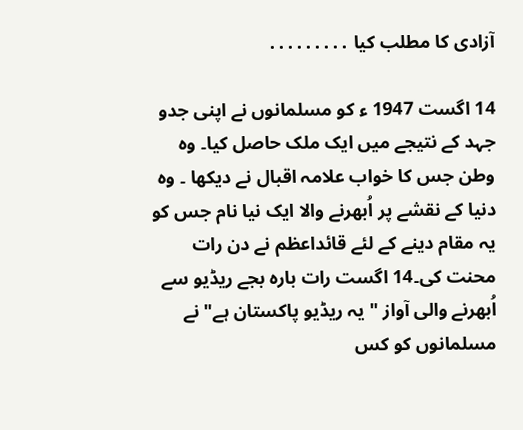آزادی کا مطلب کیا ․․․․․․․․․

14 اگست 1947 ء کو مسلمانوں نے اپنی جدو جہد کے نتیجے میں ایک ملک حاصل کیا۔ وہ وطن جس کا خواب علامہ اقبال نے دیکھا ۔ وہ دنیا کے نقشے پر اُبھرنے والا ایک نیا نام جس کو یہ مقام دینے کے لئے قائداعظم نے دن رات محنت کی۔14 اگست رات بارہ بجے ریڈیو سے اُبھرنے والی آواز " یہ ریڈیو پاکستان ہے" نے مسلمانوں کو کس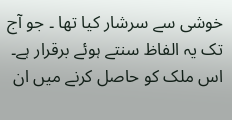خوشی سے سرشار کیا تھا ۔ جو آج تک یہ الفاظ سنتے ہوئے برقرار ہے۔ اس ملک کو حاصل کرنے میں ان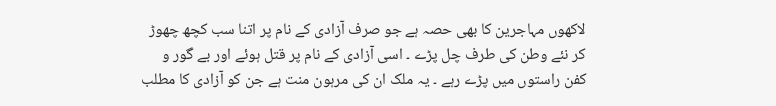لاکھوں مہاجرین کا بھی حصہ ہے جو صرف آزادی کے نام پر اتنا سب کچھ چھوڑ کر نئے وطن کی طرف چل پڑے ۔ اسی آزادی کے نام پر قتل ہوئے اور بے گور و کفن راستوں میں پڑے رہے ۔ یہ ملک ان کی مرہون منت ہے جن کو آزادی کا مطلب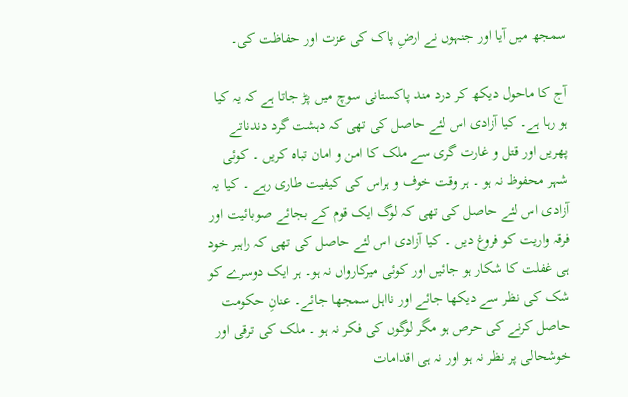سمجھ میں آیا اور جنہوں نے ارضِ پاک کی عزت اور حفاظت کی۔

آج کا ماحول دیکھ کر درد مند پاکستانی سوچ میں پڑ جاتا ہے کہ یہ کیا ہو رہا ہے۔ کیا آزادی اس لئے حاصل کی تھی کہ دہشت گرد دندناتے پھریں اور قتل و غارت گری سے ملک کا امن و امان تباہ کریں ۔ کوئی شہر محفوظ نہ ہو ۔ ہر وقت خوف و ہراس کی کیفیت طاری رہے ۔ کیا یہ آزادی اس لئے حاصل کی تھی کہ لوگ ایک قوم کے بجائے صوبائیت اور فرقہ واریت کو فروغ دیں ۔ کیا آزادی اس لئے حاصل کی تھی کہ راہبر خود ہی غفلت کا شکار ہو جائیں اور کوئی میرکارواں نہ ہو۔ ہر ایک دوسرے کو شک کی نظر سے دیکھا جائے اور نااہل سمجھا جائے۔ عنانِ حکومت حاصل کرنے کی حرص ہو مگر لوگوں کی فکر نہ ہو ۔ ملک کی ترقی اور خوشحالی پر نظر نہ ہو اور نہ ہی اقدامات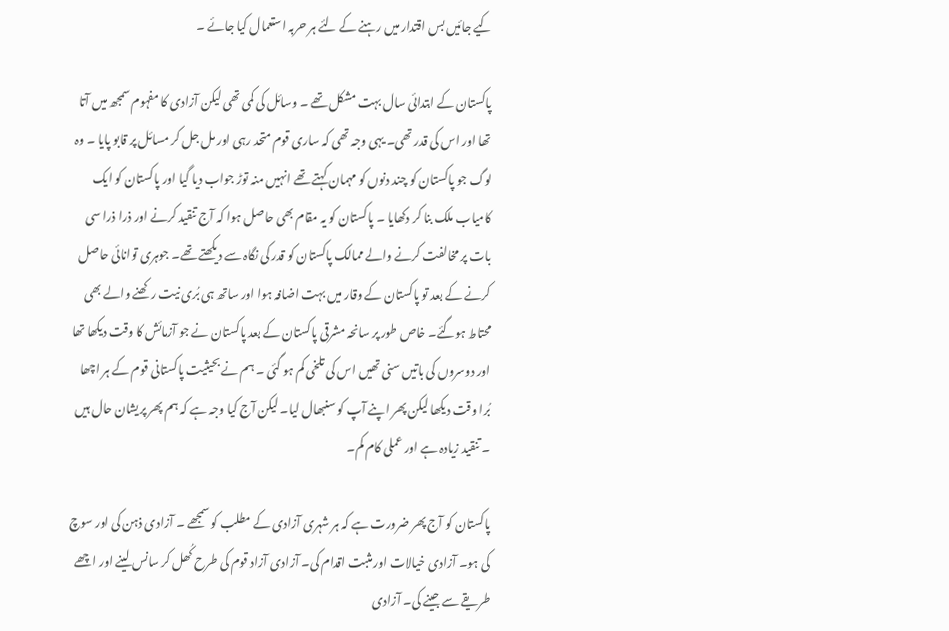کیے جائیں بس اقتدار میں رہنے کے لئے ہر حربہ استعمال کیا جائے ۔

پاکستان کے ابتدائی سال بہت مشکل تھے ۔ وسائل کی کمی تھی لیکن آزادی کا مفہوم سمجھ میں آتا تھا اور اس کی قدر تھی۔ یہی وجہ تھی کہ ساری قوم متحد رہی اور مل جل کر مسائل پر قابو پایا ۔ وہ لوگ جو پاکستان کو چند دنوں کو مہمان کہتے تھے انہیں منہ توڑ جواب دیا گیا اور پاکستان کو ایک کامیاب ملک بنا کر دکھایا ۔ پاکستان کو یہ مقام بھی حاصل ہوا کہ آج تنقید کرنے اور ذرا ذرا سی بات پر مخالفت کرنے والے ممالک پاکستان کو قدر کی نگاہ سے دیکھتے تھے۔ جوہری توانائی حاصل کرنے کے بعد تو پاکستان کے وقار میں بہت اضافہ ہوا اور ساتھ ہی بُری نیت رکھنے والے بھی محتاط ہوگئے۔ خاص طور پر سانحہ مشرقی پاکستان کے بعد پاکستان نے جو آزمائش کا وقت دیکھا تھا اور دوسروں کی باتیں سنی تھیں اس کی تلخی کم ہو گئی ۔ ہم نے بحیثیت پاکستانی قوم کے ہر اچھا بُرا وقت دیکھا لیکن پھر اپنے آپ کو سنبھال لیا۔ لیکن آج کیا وجہ ہے کہ ہم پھر پریشان حال ہیں ۔ تنقید زیادہ ہے اور عملی کام کم۔

پاکستان کو آج پھر ضرورت ہے کہ ہر شہری آزادی کے مطلب کو سمجھے ۔ آزادی ذہن کی اور سوچ کی ہو۔ آزادی خیالات اور مثبت اقدام کی۔ آزادی آزاد قوم کی طرح کُھل کر سانس لینے اور اچھے طریقے سے جینے کی۔ آزادی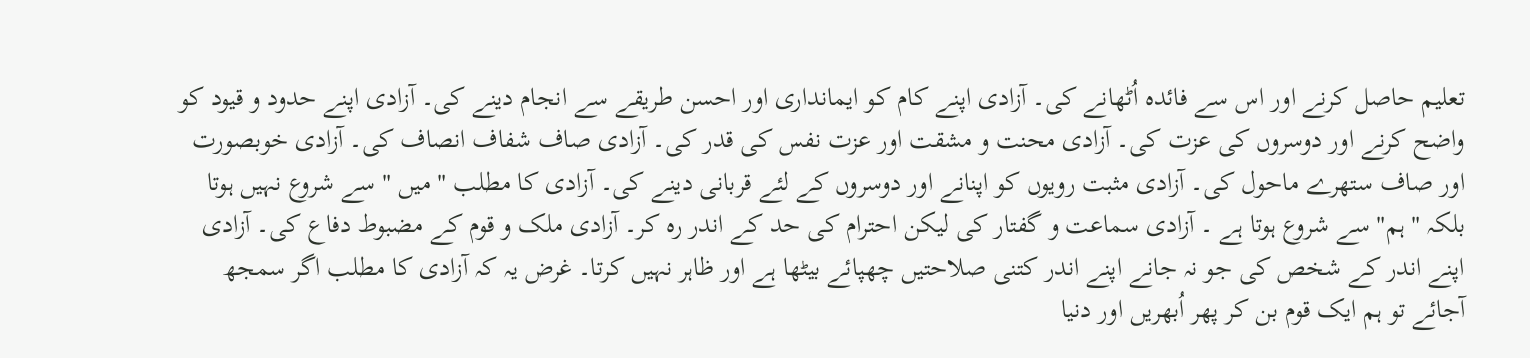تعلیم حاصل کرنے اور اس سے فائدہ اُٹھانے کی۔ آزادی اپنے کام کو ایمانداری اور احسن طریقے سے انجام دینے کی۔ آزادی اپنے حدود و قیود کو واضح کرنے اور دوسروں کی عزت کی۔ آزادی محنت و مشقت اور عزت نفس کی قدر کی۔ آزادی صاف شفاف انصاف کی۔ آزادی خوبصورت اور صاف ستھرے ماحول کی۔ آزادی مثبت رویوں کو اپنانے اور دوسروں کے لئے قربانی دینے کی۔ آزادی کا مطلب " میں " سے شروع نہیں ہوتا بلکہ " ہم" سے شروع ہوتا ہے ۔ آزادی سماعت و گفتار کی لیکن احترام کی حد کے اندر رہ کر۔ آزادی ملک و قوم کے مضبوط دفاع کی۔ آزادی اپنے اندر کے شخص کی جو نہ جانے اپنے اندر کتنی صلاحتیں چھپائے بیٹھا ہے اور ظاہر نہیں کرتا۔ غرض یہ کہ آزادی کا مطلب اگر سمجھ آجائے تو ہم ایک قوم بن کر پھر اُبھریں اور دنیا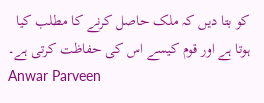کو بتا دیں کہ ملک حاصل کرنے کا مطلب کیا ہوتا ہے اور قوم کیسے اس کی حفاظت کرتی ہے۔
Anwar Parveen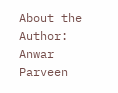About the Author: Anwar Parveen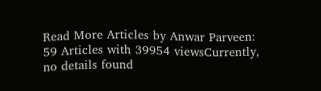Read More Articles by Anwar Parveen: 59 Articles with 39954 viewsCurrently, no details found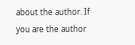about the author. If you are the author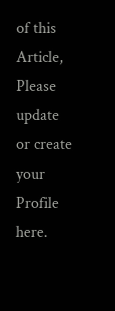of this Article, Please update or create your Profile here.